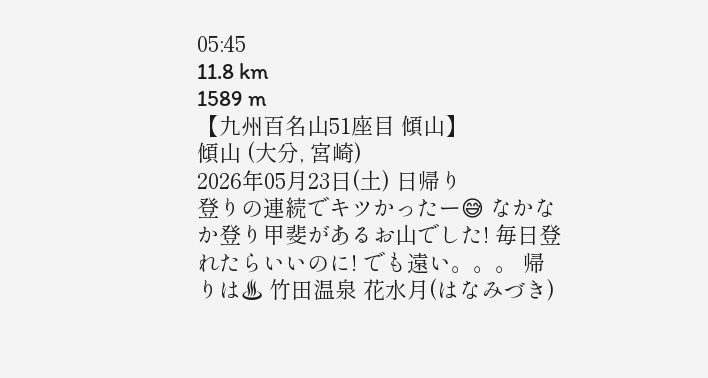05:45
11.8 km
1589 m
【九州百名山51座目 傾山】
傾山 (大分, 宮崎)
2026年05月23日(土) 日帰り
登りの連続でキツかったー😅 なかなか登り甲斐があるお山でした! 毎日登れたらいいのに! でも遠い。。。 帰りは♨ 竹田温泉 花水月(はなみづき)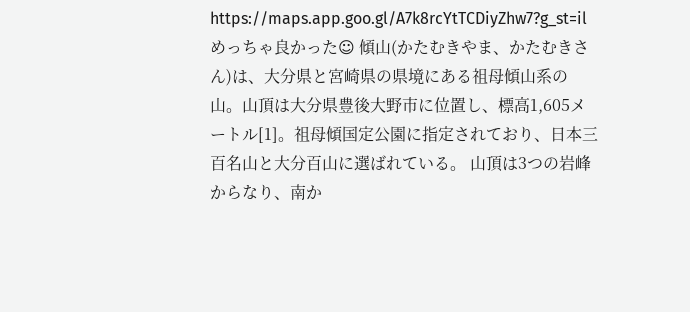https://maps.app.goo.gl/A7k8rcYtTCDiyZhw7?g_st=il めっちゃ良かった☺ 傾山(かたむきやま、かたむきさん)は、大分県と宮崎県の県境にある祖母傾山系の山。山頂は大分県豊後大野市に位置し、標高1,605メートル[1]。祖母傾国定公園に指定されており、日本三百名山と大分百山に選ばれている。 山頂は3つの岩峰からなり、南か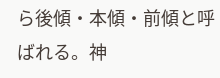ら後傾・本傾・前傾と呼ばれる。神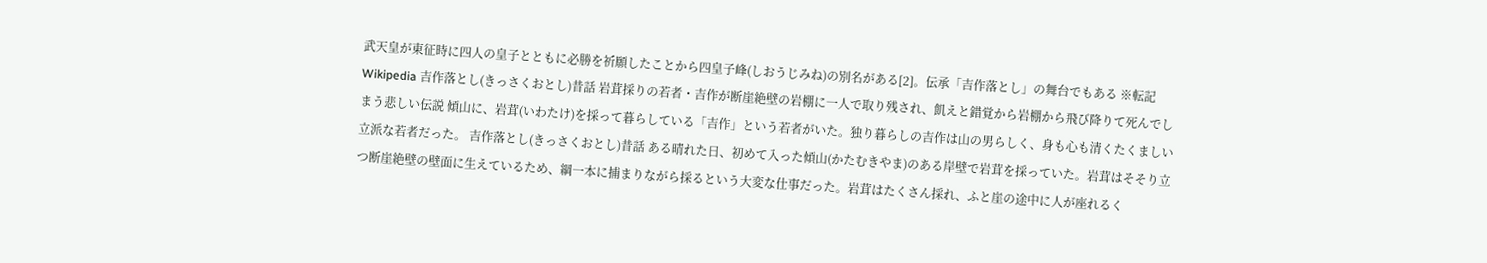武天皇が東征時に四人の皇子とともに必勝を祈願したことから四皇子峰(しおうじみね)の別名がある[2]。伝承「吉作落とし」の舞台でもある ※転記 Wikipedia 吉作落とし(きっさくおとし)昔話 岩茸採りの若者・吉作が断崖絶壁の岩棚に一人で取り残され、飢えと錯覚から岩棚から飛び降りて死んでしまう悲しい伝説 傾山に、岩茸(いわたけ)を採って暮らしている「吉作」という若者がいた。独り暮らしの吉作は山の男らしく、身も心も清くたくましい立派な若者だった。 吉作落とし(きっさくおとし)昔話 ある晴れた日、初めて入った傾山(かたむきやま)のある岸壁で岩茸を採っていた。岩茸はそそり立つ断崖絶壁の壁面に生えているため、綱一本に捕まりながら採るという大変な仕事だった。岩茸はたくさん採れ、ふと崖の途中に人が座れるく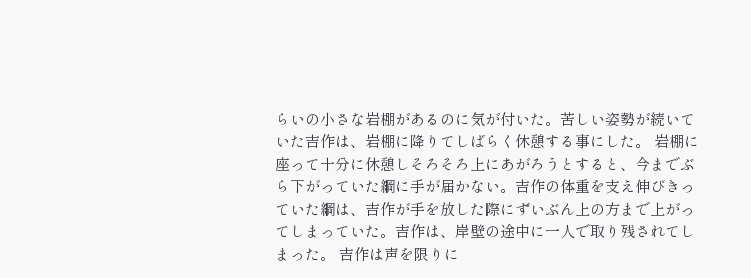らいの小さな岩棚があるのに気が付いた。苦しい姿勢が続いていた吉作は、岩棚に降りてしばらく休憩する事にした。 岩棚に座って十分に休憩しそろそろ上にあがろうとすると、今までぶら下がっていた綱に手が届かない。吉作の体重を支え伸びきっていた綱は、吉作が手を放した際にずいぶん上の方まで上がってしまっていた。吉作は、岸壁の途中に一人で取り残されてしまった。 吉作は声を限りに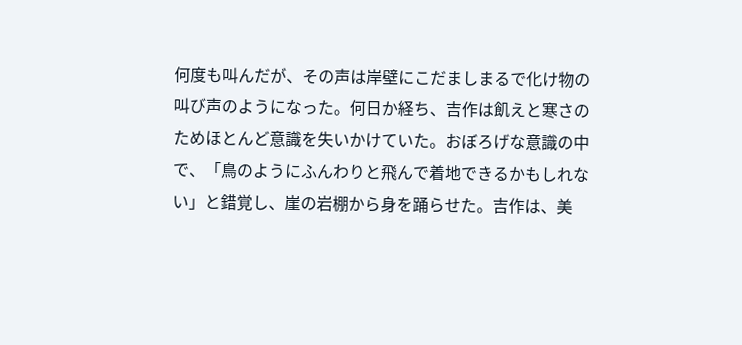何度も叫んだが、その声は岸壁にこだましまるで化け物の叫び声のようになった。何日か経ち、吉作は飢えと寒さのためほとんど意識を失いかけていた。おぼろげな意識の中で、「鳥のようにふんわりと飛んで着地できるかもしれない」と錯覚し、崖の岩棚から身を踊らせた。吉作は、美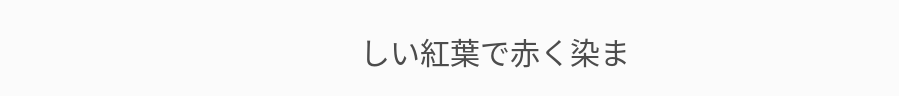しい紅葉で赤く染ま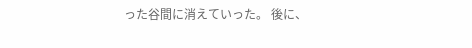った谷間に消えていった。 後に、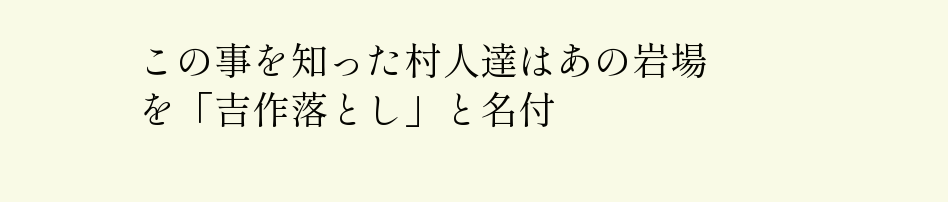この事を知った村人達はあの岩場を「吉作落とし」と名付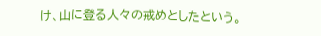け、山に登る人々の戒めとしたという。